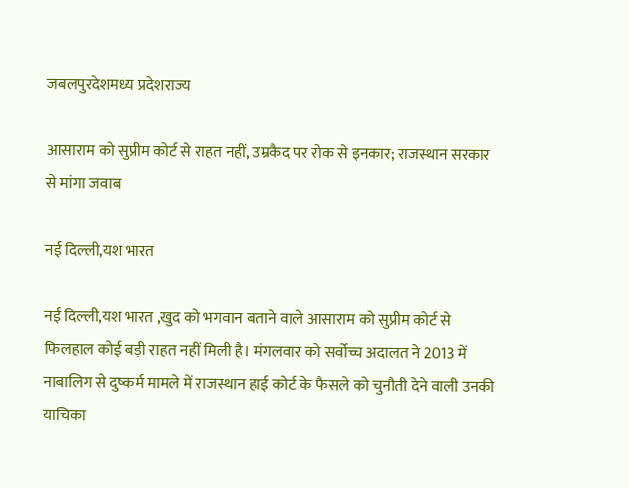जबलपुरदेशमध्य प्रदेशराज्य

आसाराम को सुप्रीम कोर्ट से राहत नहीं, उम्रकैद पर रोक से इनकार; राजस्थान सरकार से मांगा जवाब

नई दिल्ली,यश भारत

नई दिल्ली,यश भारत ,खुद को भगवान बताने वाले आसाराम को सुप्रीम कोर्ट से फिलहाल कोई बड़ी राहत नहीं मिली है। मंगलवार को सर्वोच्च अदालत ने 2013 में नाबालिग से दुष्कर्म मामले में राजस्थान हाई कोर्ट के फैसले को चुनौती देने वाली उनकी याचिका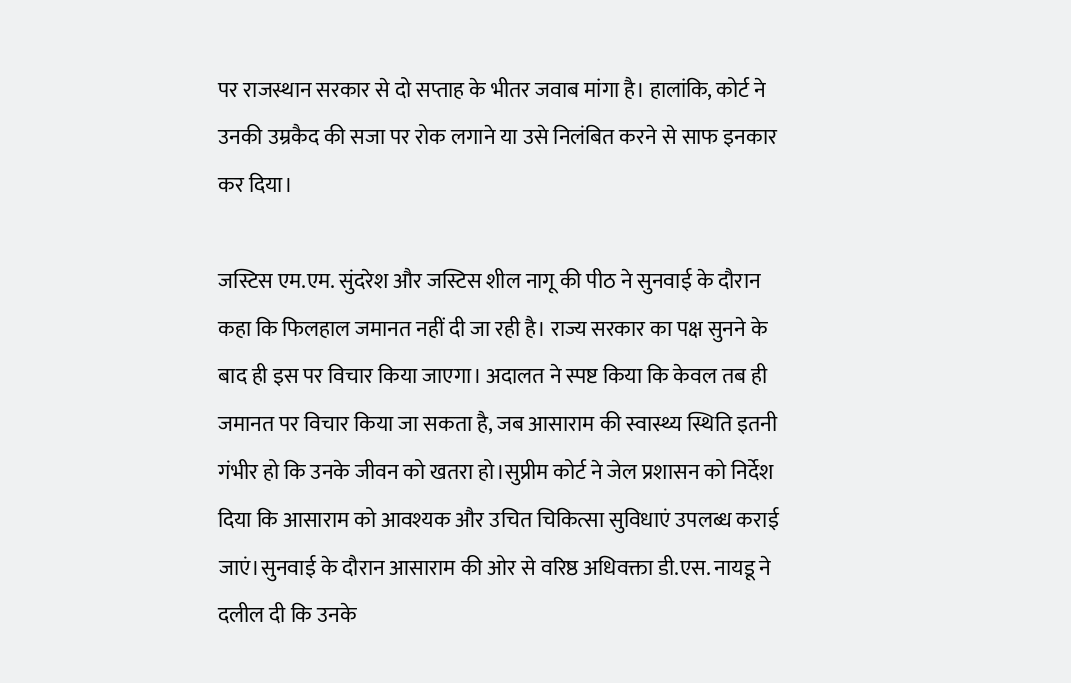पर राजस्थान सरकार से दो सप्ताह के भीतर जवाब मांगा है। हालांकि, कोर्ट ने उनकी उम्रकैद की सजा पर रोक लगाने या उसे निलंबित करने से साफ इनकार कर दिया।

जस्टिस एम.एम. सुंदरेश और जस्टिस शील नागू की पीठ ने सुनवाई के दौरान कहा कि फिलहाल जमानत नहीं दी जा रही है। राज्य सरकार का पक्ष सुनने के बाद ही इस पर विचार किया जाएगा। अदालत ने स्पष्ट किया कि केवल तब ही जमानत पर विचार किया जा सकता है, जब आसाराम की स्वास्थ्य स्थिति इतनी गंभीर हो कि उनके जीवन को खतरा हो।सुप्रीम कोर्ट ने जेल प्रशासन को निर्देश दिया कि आसाराम को आवश्यक और उचित चिकित्सा सुविधाएं उपलब्ध कराई जाएं।सुनवाई के दौरान आसाराम की ओर से वरिष्ठ अधिवक्ता डी.एस. नायडू ने दलील दी कि उनके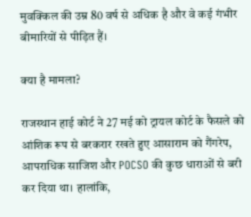मुवक्किल की उम्र 80 वर्ष से अधिक है और वे कई गंभीर बीमारियों से पीड़ित हैं।

क्या है मामला?

राजस्थान हाई कोर्ट ने 27 मई को ट्रायल कोर्ट के फैसले को आंशिक रूप से बरकरार रखते हुए आसाराम को गैंगरेप, आपराधिक साजिश और POCSO की कुछ धाराओं से बरी कर दिया था। हालांकि,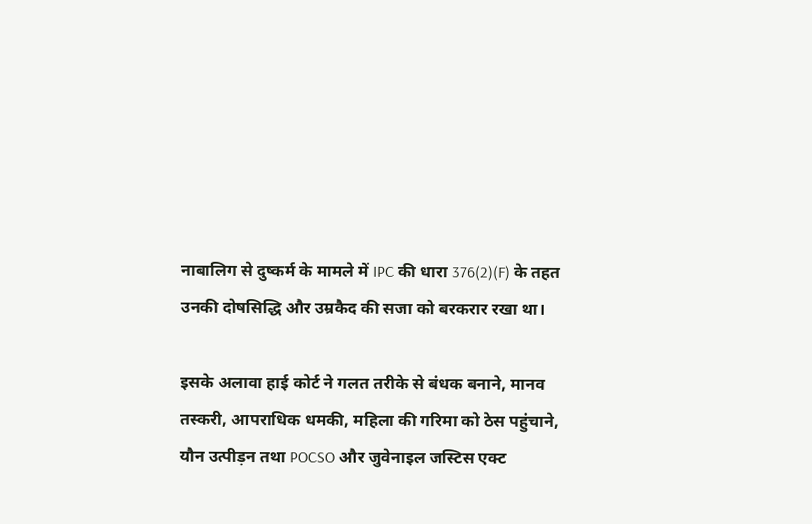नाबालिग से दुष्कर्म के मामले में IPC की धारा 376(2)(F) के तहत उनकी दोषसिद्धि और उम्रकैद की सजा को बरकरार रखा था।

इसके अलावा हाई कोर्ट ने गलत तरीके से बंधक बनाने, मानव तस्करी, आपराधिक धमकी, महिला की गरिमा को ठेस पहुंचाने, यौन उत्पीड़न तथा POCSO और जुवेनाइल जस्टिस एक्ट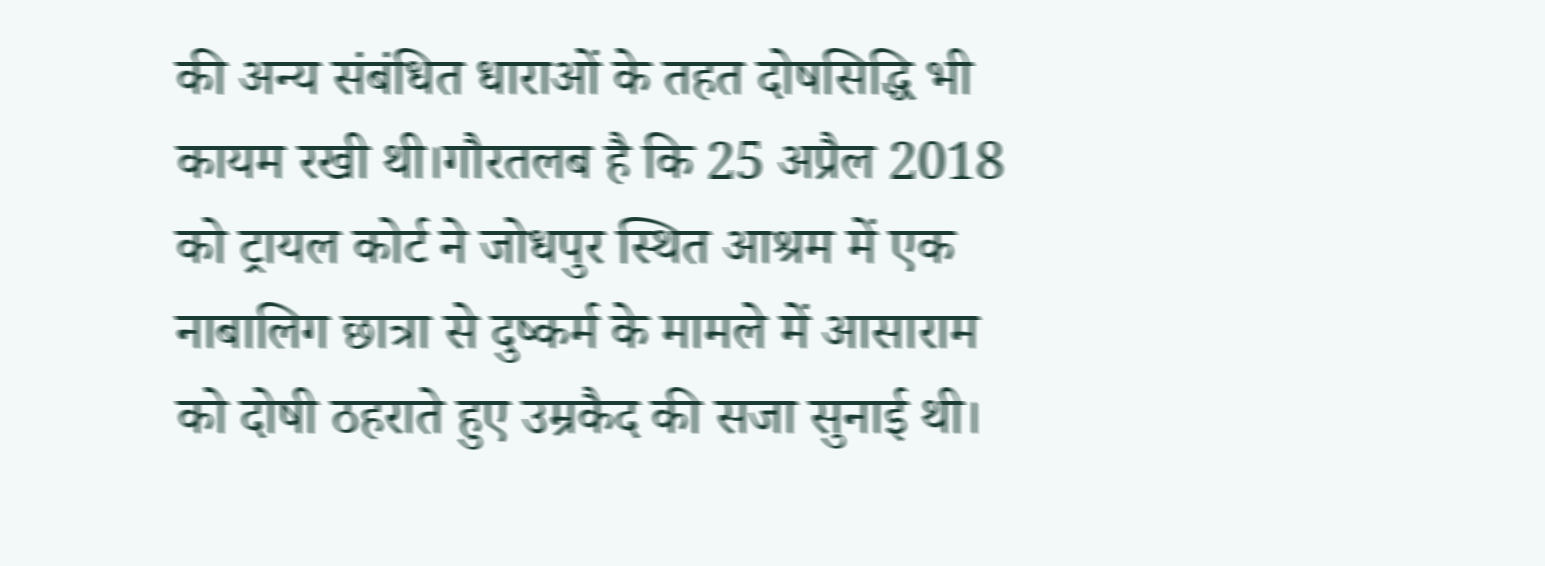की अन्य संबंधित धाराओं के तहत दोषसिद्धि भी कायम रखी थी।गौरतलब है कि 25 अप्रैल 2018 को ट्रायल कोर्ट ने जोधपुर स्थित आश्रम में एक नाबालिग छात्रा से दुष्कर्म के मामले में आसाराम को दोषी ठहराते हुए उम्रकैद की सजा सुनाई थी।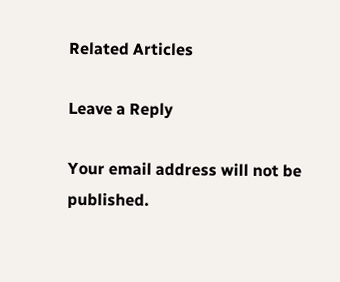Related Articles

Leave a Reply

Your email address will not be published.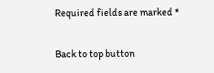Required fields are marked *

Back to top button